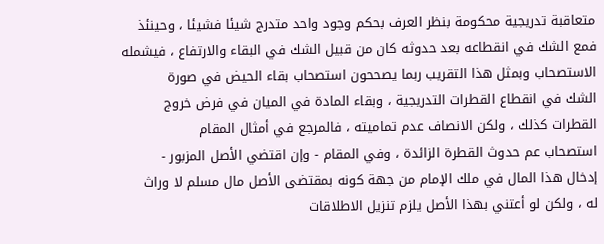متعاقبة تدريجية محكومة بنظر العرف بحكم وجود واحد متدرج شيئا فشيئا ، وحينئذ
فمع الشك في انقطاعه بعد حدوثه كان من قبيل الشك في البقاء والارتفاع ، فيشمله
الاستصحاب وبمثل هذا التقريب ربما يصححون استصحاب بقاء الحيض في صورة
الشك في انقطاع القطرات التدريجية ، وبقاء المادة في الميان في فرض خروج
القطرات كذلك ، ولكن الانصاف عدم تماميته ، فالمرجع في أمثال المقام
استصحاب عم حدوث القطرة الزائدة ، وفي المقام - وإن اقتضي الأصل المزبور -
إدخال هذا المال في ملك الإمام من جهة كونه بمقتضى الأصل مال مسلم لا وراث
له ، ولكن لو أعتني بهذا الأصل يلزم تنزيل الاطلاقات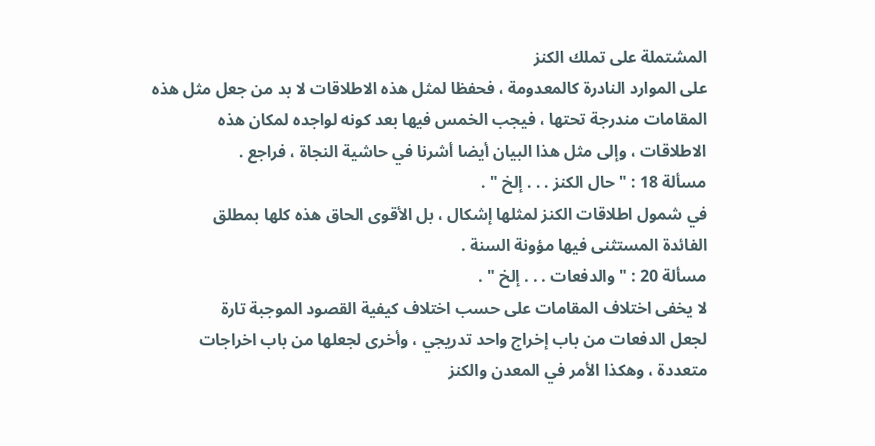المشتملة على تملك الكنز
على الموارد النادرة كالمعدومة ، فحفظا لمثل هذه الاطلاقات لا بد من جعل مثل هذه
المقامات مندرجة تحتها ، فيجب الخمس فيها بعد كونه لواجده لمكان هذه
الاطلاقات ، وإلى مثل هذا البيان أيضا أشرنا في حاشية النجاة ، فراجع .
مسألة 18 : " حال الكنز . . . إلخ " .
في شمول اطلاقات الكنز لمثلها إشكال ، بل الأقوى الحاق هذه كلها بمطلق
الفائدة المستثنى فيها مؤونة السنة .
مسألة 20 : " والدفعات . . . إلخ " .
لا يخفى اختلاف المقامات على حسب اختلاف كيفية القصود الموجبة تارة
لجعل الدفعات من باب إخراج واحد تدريجي ، وأخرى لجعلها من باب اخراجات
متعددة ، وهكذا الأمر في المعدن والكنز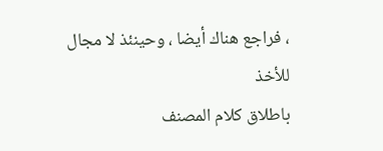، فراجع هناك أيضا ، وحينئذ لا مجال للأخذ
باطلاق كلام المصنف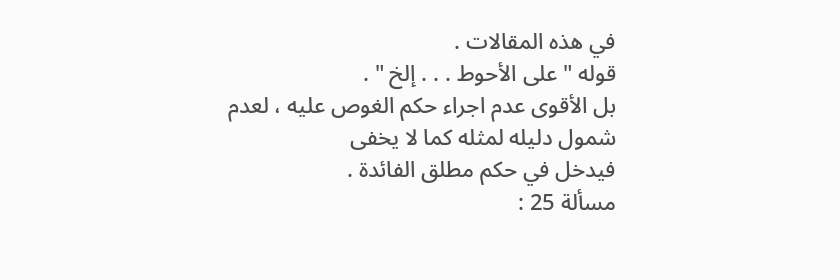في هذه المقالات .
قوله " على الأحوط . . . إلخ " .
بل الأقوى عدم اجراء حكم الغوص عليه ، لعدم شمول دليله لمثله كما لا يخفى
فيدخل في حكم مطلق الفائدة .
مسألة 25 :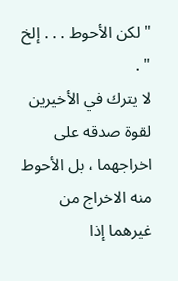" لكن الأحوط . . . إلخ " .
لا يترك في الأخيرين لقوة صدقه على اخراجهما ، بل الأحوط منه الاخراج من غيرهما إذا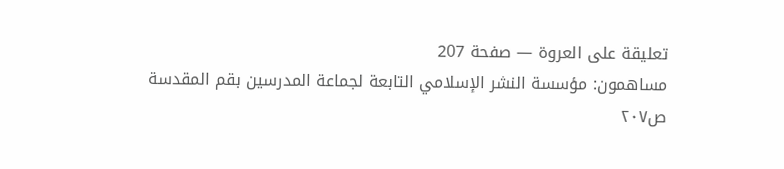تعليقة على العروة — صفحة 207
مساهمون: مؤسسة النشر الإسلامي التابعة لجماعة المدرسين بقم المقدسة
ص٢٠٧